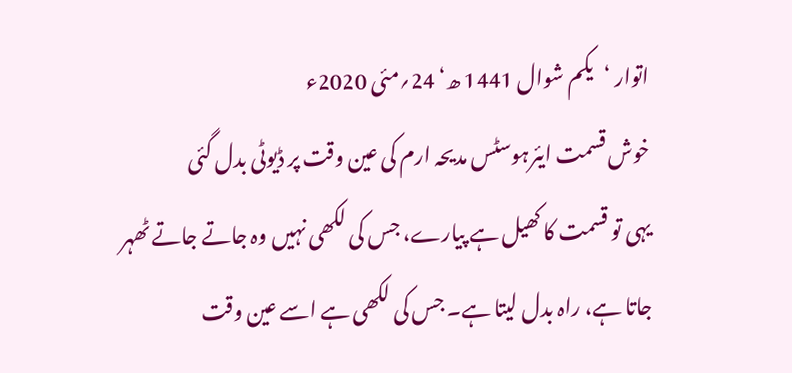اتوار ‘یکم شوال 1441 ھ‘ 24؍مئی 2020ء
خوش قسمت ایئرہوسٹس مدیحہ ارم کی عین وقت پر ڈیوٹی بدل گئی
یہی تو قسمت کا کھیل ہے پیارے، جس کی لکھی نہیں وہ جاتے جاتے ٹھہر جاتا ہے، راہ بدل لیتا ہے۔ جس کی لکھی ہے اسے عین وقت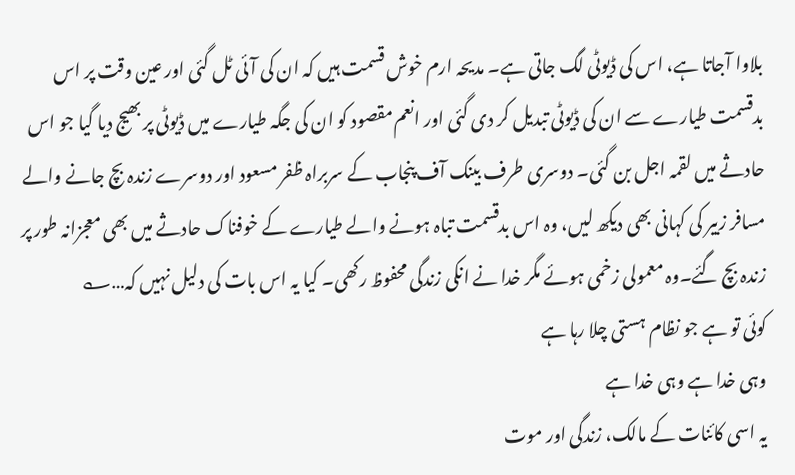بلاوا آجاتا ہے، اس کی ڈیوٹی لگ جاتی ہے۔ مدیحہ ارم خوش قسمت ہیں کہ ان کی آئی ٹل گئی اور عین وقت پر اس بدقسمت طیارے سے ان کی ڈیوٹی تبدیل کر دی گئی اور انعم مقصود کو ان کی جگہ طیارے میں ڈیوٹی پر بھیج دیا گیا جو اس حادثے میں لقمہ اجل بن گئی۔ دوسری طرف بینک آف پنجاب کے سربراہ ظفر مسعود اور دوسرے زندہ بچ جانے والے مسافر زبیر کی کہانی بھی دیکھ لیں، وہ اس بدقسمت تباہ ہونے والے طیارے کے خوفناک حادثے میں بھی معجزانہ طور پر زندہ بچ گئے۔وہ معمولی زخمی ہوئے مگر خدا نے انکی زندگی محفوظ رکھی۔ کیا یہ اس بات کی دلیل نہیں کہ…؎
کوئی تو ہے جو نظام ہستی چلا رہا ہے
وہی خدا ہے وہی خدا ہے
یہ اسی کائنات کے مالک، زندگی اور موت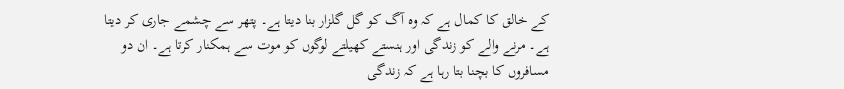کے خالق کا کمال ہے کہ وہ آگ کو گل گلزار بنا دیتا ہے۔ پتھر سے چشمے جاری کر دیتا ہے۔ مرنے والے کو زندگی اور ہنستے کھیلتے لوگوں کو موت سے ہمکنار کرتا ہے۔ ان دو مسافروں کا بچنا بتا رہا ہے کہ زندگی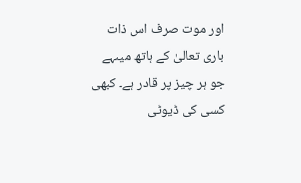اور موت صرف اس ذات باری تعالیٰ کے ہاتھ میںہے جو ہر چیز پر قادر ہے۔ کبھی کسی کی ڈیوٹی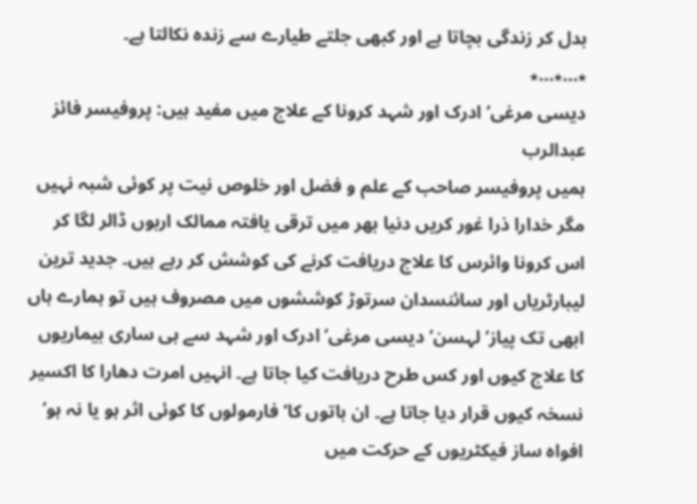بدل کر زندگی بچاتا ہے اور کبھی جلتے طیارے سے زندہ نکالتا ہے۔
٭…٭…٭
دیسی مرغی‘ ادرک اور شہد کرونا کے علاج میں مفید ہیں: پروفیسر فائز عبدالرب
ہمیں پروفیسر صاحب کے علم و فضل اور خلوص نیت پر کوئی شبہ نہیں مگر خدارا ذرا غور کریں دنیا بھر میں ترقی یافتہ ممالک اربوں ڈالر لگا کر اس کرونا وائرس کا علاج دریافت کرنے کی کوشش کر رہے ہیں۔ جدید ترین لیبارٹریاں اور سائنسدان سرتوڑ کوششوں میں مصروف ہیں تو ہمارے ہاں ابھی تک پیاز‘ لہسن‘ دیسی مرغی‘ ادرک اور شہد سے ہی ساری بیماریوں کا علاج کیوں اور کس طرح دریافت کیا جاتا ہے۔ انہیں امرت دھارا کا اکسیر نسخہ کیوں قرار دیا جاتا ہے۔ ان باتوں کا‘ فارمولوں کا کوئی اثر ہو یا نہ ہو‘ افواہ ساز فیکٹریوں کے حرکت میں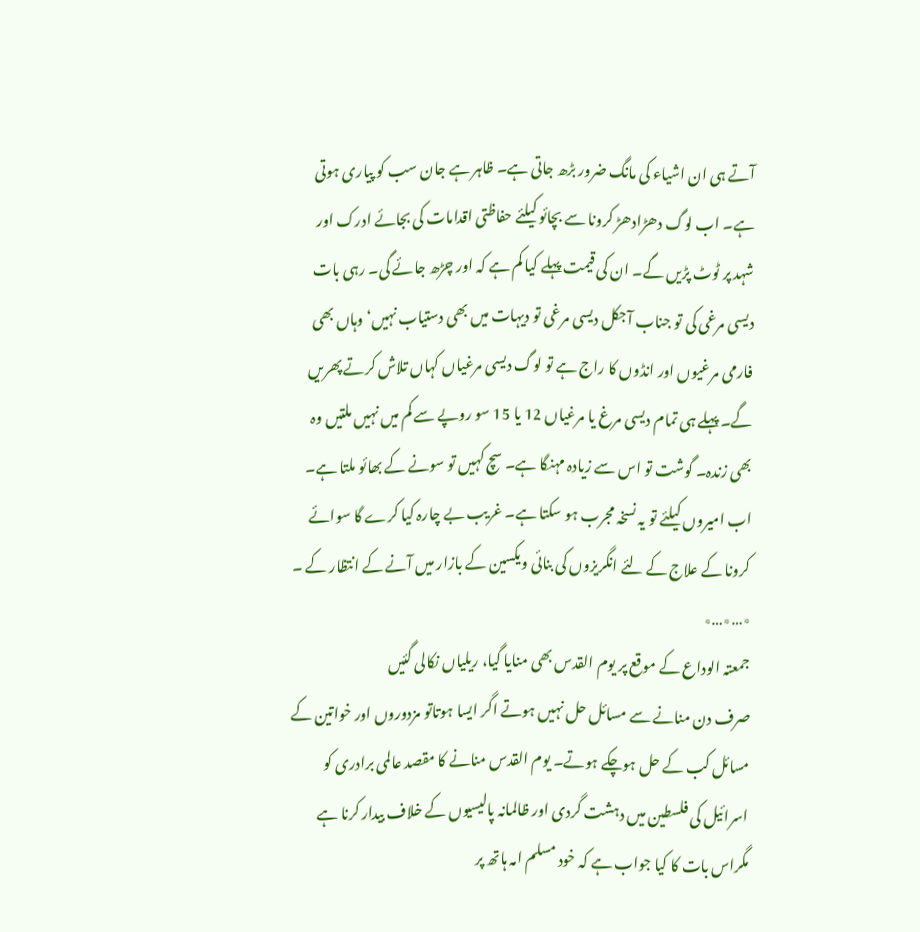آتے ہی ان اشیاء کی مانگ ضرور بڑھ جاتی ہے۔ ظاہر ہے جان سب کو پیاری ہوتی ہے۔ اب لوگ دھڑادھڑ کرونا سے بچائو کیلئے حفاظتی اقدامات کی بجائے ادرک اور شہد پر ٹوٹ پڑیں گے۔ ان کی قیمت پہلے کیا کم ہے کہ اور چڑھ جائے گی۔ رہی بات دیسی مرغی کی تو جناب آجکل دیسی مرغی تو دیہات میں بھی دستیاب نہیں‘ وہاں بھی فارمی مرغیوں اور انڈوں کا راج ہے تو لوگ دیسی مرغیاں کہاں تلاش کرتے پھریں گے۔ پہلے ہی تمام دیسی مرغ یا مرغیاں 12 یا 15 سو روپے سے کم میں نہیں ملتیں وہ بھی زندہ۔ گوشت تو اس سے زیادہ مہنگا ہے۔ سچ کہیں تو سونے کے بھائو ملتا ہے۔ اب امیروں کیلئے تو یہ نسخہ مجرب ہو سکتا ہے۔ غریب بے چارہ کیا کرے گا سوائے کرونا کے علاج کے لئے انگریزوں کی بنائی ویکسین کے بازار میں آنے کے انتظار کے ۔
٭…٭…٭
جمعتہ الوداع کے موقع پر یوم القدس بھی منایا گیا، ریلیاں نکالی گئیں
صرف دن منانے سے مسائل حل نہیں ہوتے اگر ایسا ہوتاتو مزدوروں اور خواتین کے مسائل کب کے حل ہوچکے ہوتے۔ یوم القدس منانے کا مقصد عالمی برادری کو اسرائیل کی فلسطین میں دہشت گردی اور ظالمانہ پالیسیوں کے خلاف بیدار کرنا ہے مگراس بات کا کیا جواب ہے کہ خود مسلم امہ ہاتھ پر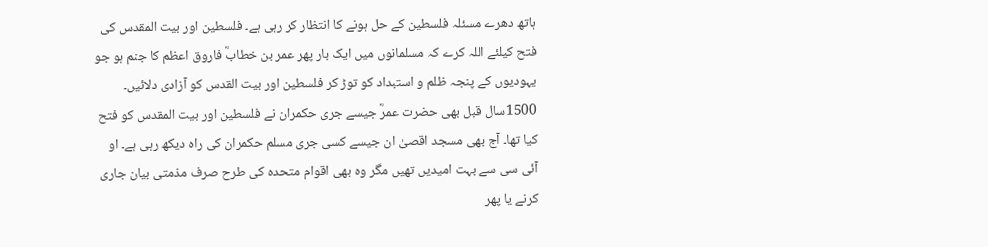ہاتھ دھرے مسئلہ فلسطین کے حل ہونے کا انتظار کر رہی ہے۔ فلسطین اور بیت المقدس کی فتح کیلئے اللہ کرے کہ مسلمانوں میں ایک بار پھر عمر بن خطابؓ فاروق اعظم کا جنم ہو جو یہودیوں کے پنجہ ظلم و استبداد کو توڑ کر فلسطین اور بیت القدس کو آزادی دلائیں۔ 1500سال قبل بھی حضرت عمرؓ جیسے جری حکمران نے فلسطین اور بیت المقدس کو فتح کیا تھا۔ آج بھی مسجد اقصیٰ ان جیسے کسی جری مسلم حکمران کی راہ دیکھ رہی ہے۔ او آئی سی سے بہت امیدیں تھیں مگر وہ بھی اقوام متحدہ کی طرح صرف مذمتی بیان جاری کرنے یا پھر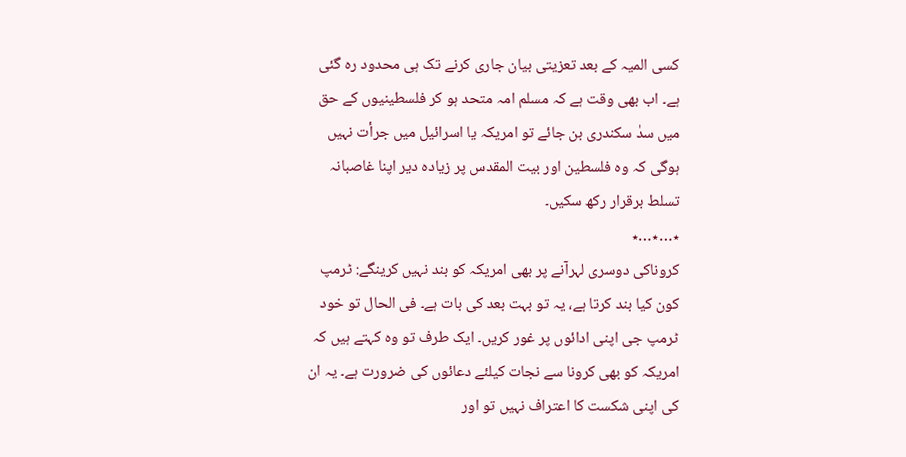کسی المیہ کے بعد تعزیتی بیان جاری کرنے تک ہی محدود رہ گئی ہے۔ اب بھی وقت ہے کہ مسلم امہ متحد ہو کر فلسطینیوں کے حق میں سدٰ سکندری بن جائے تو امریکہ یا اسرائیل میں جرأت نہیں ہوگی کہ وہ فلسطین اور بیت المقدس پر زیادہ دیر اپنا غاصبانہ تسلط برقرار رکھ سکیں۔
٭…٭…٭
کروناکی دوسری لہرآنے پر بھی امریکہ کو بند نہیں کرینگے: ٹرمپ
کون کیا بند کرتا ہے، یہ تو بہت بعد کی بات ہے۔ فی الحال تو خود ٹرمپ جی اپنی ادائوں پر غور کریں۔ ایک طرف تو وہ کہتے ہیں کہ امریکہ کو بھی کرونا سے نجات کیلئے دعائوں کی ضرورت ہے۔ یہ ان کی اپنی شکست کا اعتراف نہیں تو اور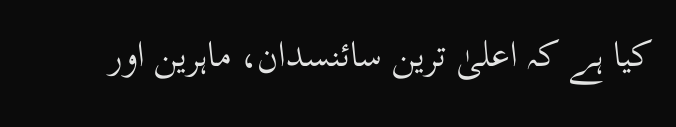کیا ہے کہ اعلیٰ ترین سائنسدان، ماہرین اور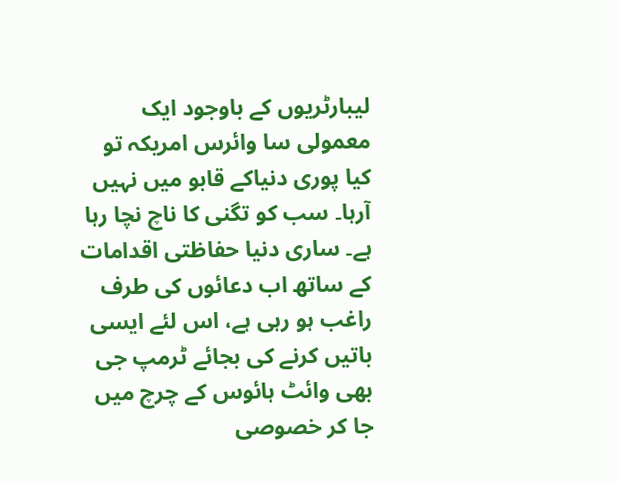لیبارٹریوں کے باوجود ایک معمولی سا وائرس امریکہ تو کیا پوری دنیاکے قابو میں نہیں آرہا۔ سب کو تگنی کا ناچ نچا رہا ہے۔ ساری دنیا حفاظتی اقدامات کے ساتھ اب دعائوں کی طرف راغب ہو رہی ہے، اس لئے ایسی باتیں کرنے کی بجائے ٹرمپ جی بھی وائٹ ہائوس کے چرچ میں جا کر خصوصی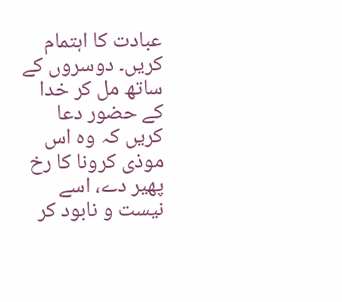عبادت کا اہتمام کریں۔ دوسروں کے ساتھ مل کر خدا کے حضور دعا کریں کہ وہ اس موذی کرونا کا رخ پھیر دے، اسے نیست و نابود کر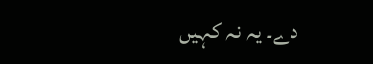دے۔ یہ نہ کہیں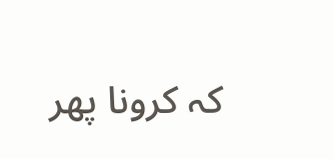کہ کرونا پھر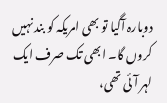دوبارہ آگیا تو بھی امریکہ کو بند نہیں کروں گا۔ ابھی تک صرف ایک لہر آئی تھی،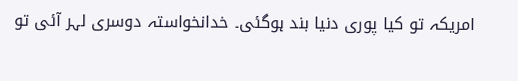امریکہ تو کیا پوری دنیا بند ہوگئی۔ خدانخواستہ دوسری لہر آئی تو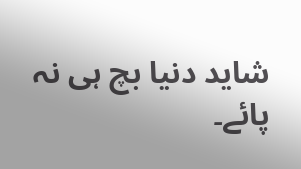شاید دنیا بچ ہی نہ پائے۔